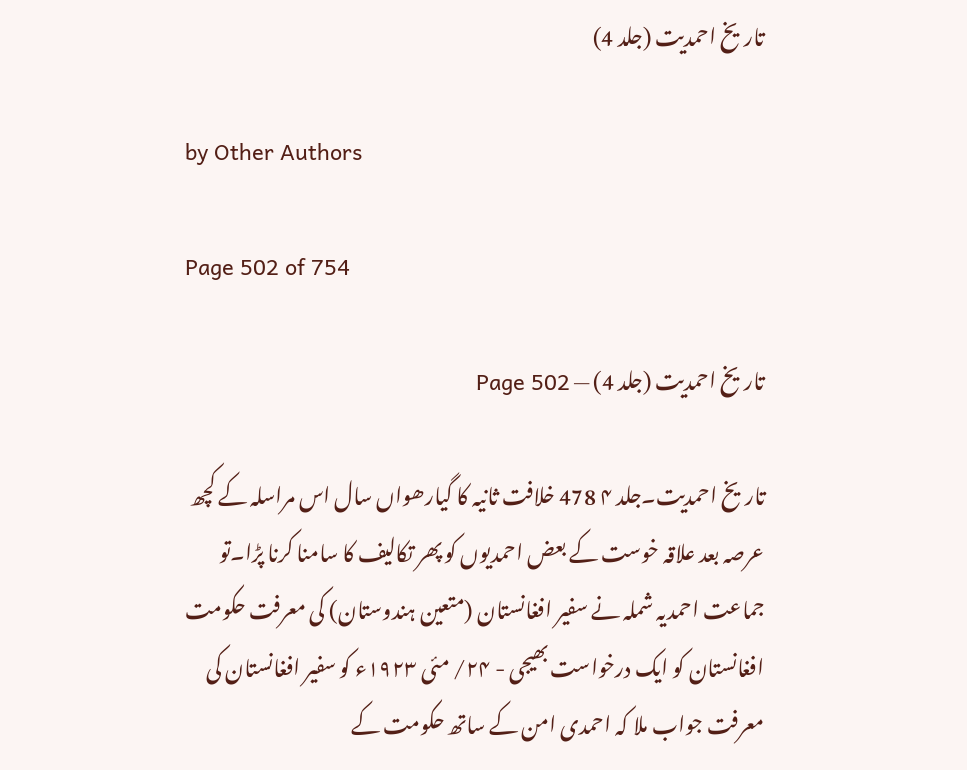تاریخ احمدیت (جلد 4)

by Other Authors

Page 502 of 754

تاریخ احمدیت (جلد 4) — Page 502

تاریخ احمدیت۔جلد ۴ 478 خلافت ثانیہ کا گیارھواں سال اس مراسلہ کے کچھ عرصہ بعد علاقہ خوست کے بعض احمدیوں کو پھر تکالیف کا سامنا کرنا پڑا۔تو جماعت احمدیہ شملہ نے سفیر افغانستان (متعین ہندوستان) کی معرفت حکومت افغانستان کو ایک درخواست بھیجی - ۲۴/ مئی ۱۹۲۳ء کو سفیر افغانستان کی معرفت جواب ملا کہ احمدی امن کے ساتھ حکومت کے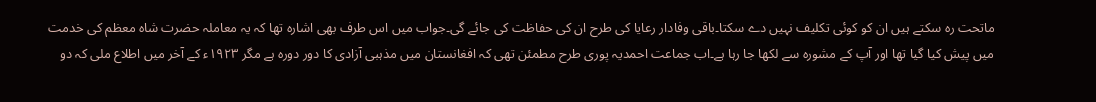ماتحت رہ سکتے ہیں ان کو کوئی تکلیف نہیں دے سکتا۔باقی وفادار رعایا کی طرح ان کی حفاظت کی جائے گی۔جواب میں اس طرف بھی اشارہ تھا کہ یہ معاملہ حضرت شاہ معظم کی خدمت میں پیش کیا گیا تھا اور آپ کے مشورہ سے لکھا جا رہا ہے۔اب جماعت احمدیہ پوری طرح مطمئن تھی کہ افغانستان میں مذہبی آزادی کا دور دورہ ہے مگر ۱۹۲۳ء کے آخر میں اطلاع ملی کہ دو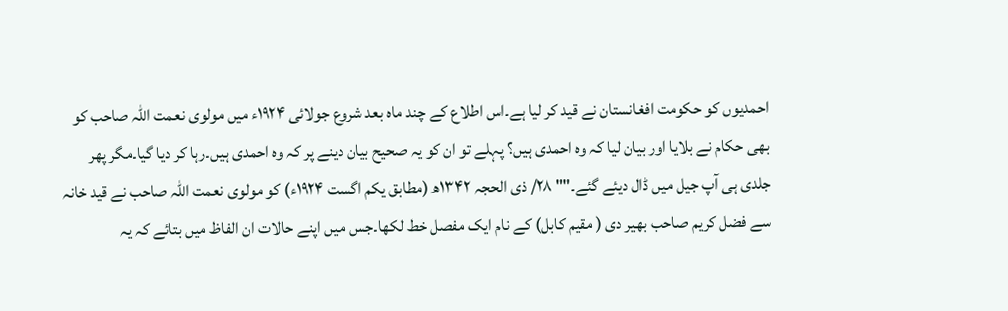احمدیوں کو حکومت افغانستان نے قید کر لیا ہے۔اس اطلاع کے چند ماہ بعد شروع جولائی ۱۹۲۴ء میں مولوی نعمت اللہ صاحب کو بھی حکام نے بلایا اور بیان لیا کہ وہ احمدی ہیں؟ پہلے تو ان کو یہ صحیح بیان دینے پر کہ وہ احمدی ہیں۔رہا کر دیا گیا۔مگر پھر جلدی ہی آپ جیل میں ڈال دیئے گئے۔"" ۲۸/ ذی الحجہ ۱۳۴۲ھ (مطابق یکم اگست ۱۹۲۴ء) کو مولوی نعمت اللہ صاحب نے قید خانہ سے فضل کریم صاحب بھیر دی ( مقیم کابل) کے نام ایک مفصل خط لکھا۔جس میں اپنے حالات ان الفاظ میں بتائے کہ یہ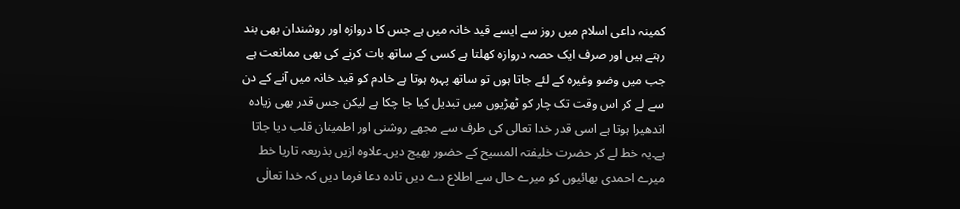کمینہ داعی اسلام میں روز سے ایسے قید خانہ میں ہے جس کا دروازہ اور روشندان بھی بند رہتے ہیں اور صرف ایک حصہ دروازہ کھلتا ہے کسی کے ساتھ بات کرنے کی بھی ممانعت ہے جب میں وضو وغیرہ کے لئے جاتا ہوں تو ساتھ پہرہ ہوتا ہے خادم کو قید خانہ میں آنے کے دن سے لے کر اس وقت تک چار کو ٹھڑیوں میں تبدیل کیا جا چکا ہے لیکن جس قدر بھی زیادہ اندھیرا ہوتا ہے اسی قدر خدا تعالی کی طرف سے مجھے روشنی اور اطمینان قلب دیا جاتا ہے۔یہ خط لے کر حضرت خلیفتہ المسیح کے حضور بھیج دیں۔علاوہ ازیں بذریعہ تاریا خط میرے احمدی بھائیوں کو میرے حال سے اطلاع دے دیں تادہ دعا فرما دیں کہ خدا تعالٰی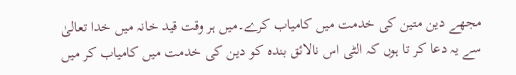مجھے دین متین کی خدمت میں کامیاب کرے۔میں ہر وقت قید خانہ میں خدا تعالیٰ سے یہ دعا کر تا ہوں کہ الٹی اس نالائق بندہ کو دین کی خدمت میں کامیاب کر میں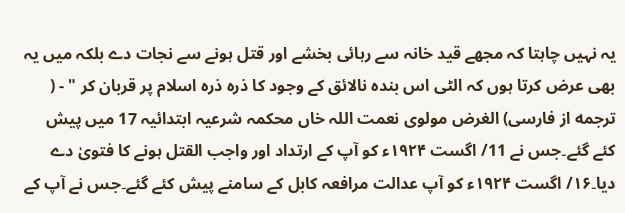یہ نہیں چاہتا کہ مجھے قید خانہ سے رہائی بخشے اور قتل ہونے سے نجات دے بلکہ میں یہ بھی عرض کرتا ہوں کہ الٹی اس بندہ نالائق کے وجود کا ذرہ ذرہ اسلام پر قربان کر " - ( ترجمه از فارسی) الغرض مولوی نعمت اللہ خاں محکمہ شرعیہ ابتدائیہ 17 میں پیش کئے گئے۔جس نے 11/ اگست ۱۹۲۴ء کو آپ کے ارتداد اور واجب القتل ہونے کا فتویٰ دے دیا۔۱۶/ اگست ۱۹۲۴ء کو آپ عدالت مرافعہ کابل کے سامنے پیش کئے گئے۔جس نے آپ کے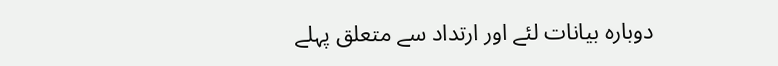دوبارہ بیانات لئے اور ارتداد سے متعلق پہلے